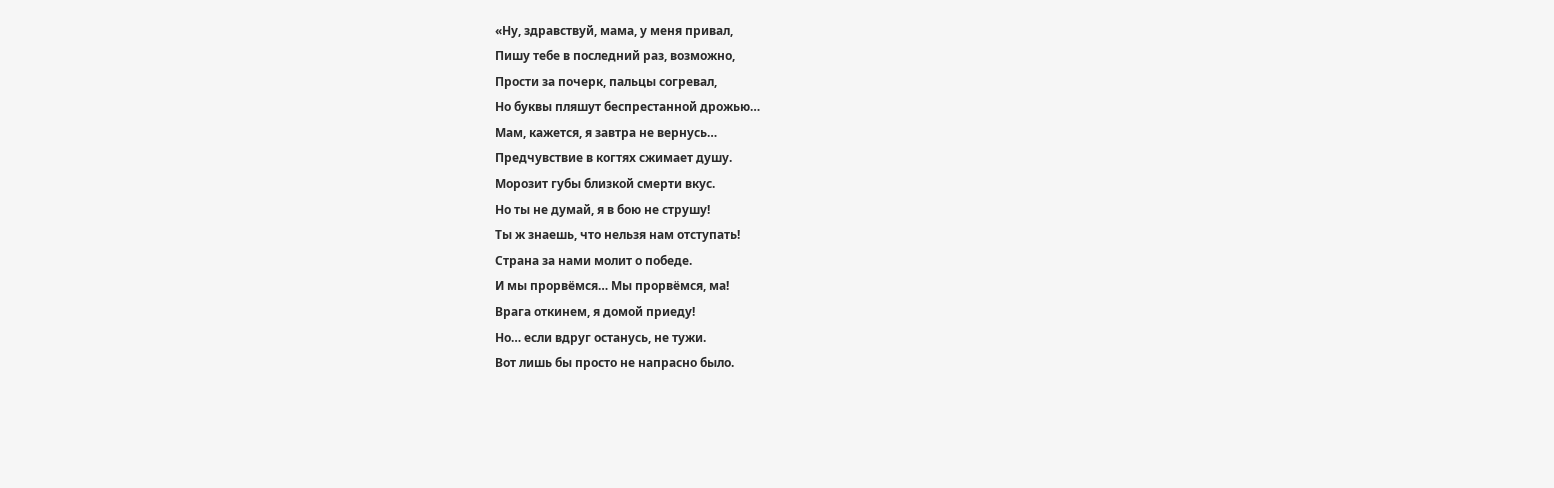«Ну, здравствуй, мама, у меня привал,
Пишу тебе в последний раз, возможно,
Прости за почерк, пальцы согревал,
Но буквы пляшут беспрестанной дрожью…
Мам, кажется, я завтра не вернусь…
Предчувствие в когтях сжимает душу.
Морозит губы близкой смерти вкус.
Но ты не думай, я в бою не струшу!
Ты ж знаешь, что нельзя нам отступать!
Страна за нами молит о победе.
И мы прорвёмся… Мы прорвёмся, ма!
Врага откинем, я домой приеду!
Но… если вдруг останусь, не тужи.
Вот лишь бы просто не напрасно было.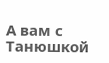А вам с Танюшкой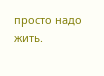просто надо жить.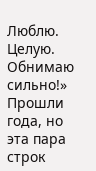Люблю. Целую. Обнимаю сильно!»
Прошли года, но эта пара строк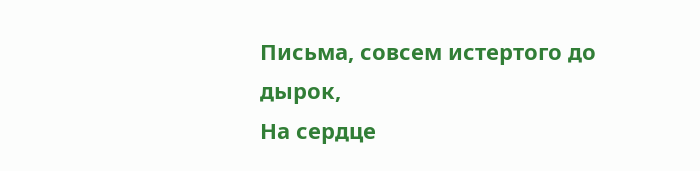Письма, совсем истертого до дырок,
На сердце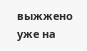выжжено уже на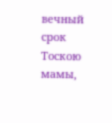вечный срок
Тоскою мамы,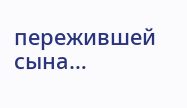пережившей сына…